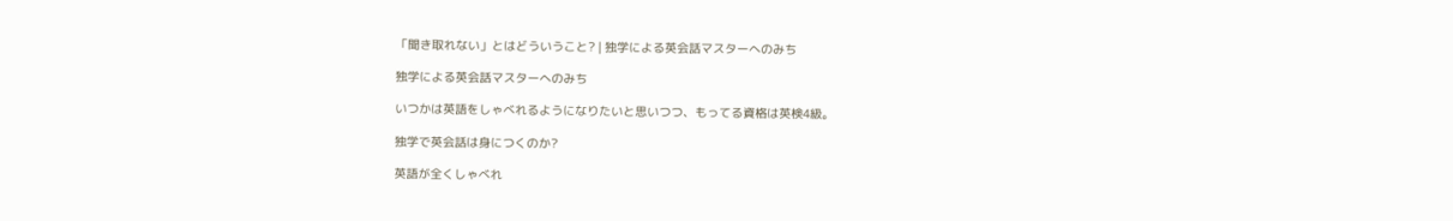「聞き取れない」とはどういうこと? | 独学による英会話マスターへのみち

独学による英会話マスターへのみち

いつかは英語をしゃべれるようになりたいと思いつつ、もってる資格は英検4級。

独学で英会話は身につくのか?

英語が全くしゃべれ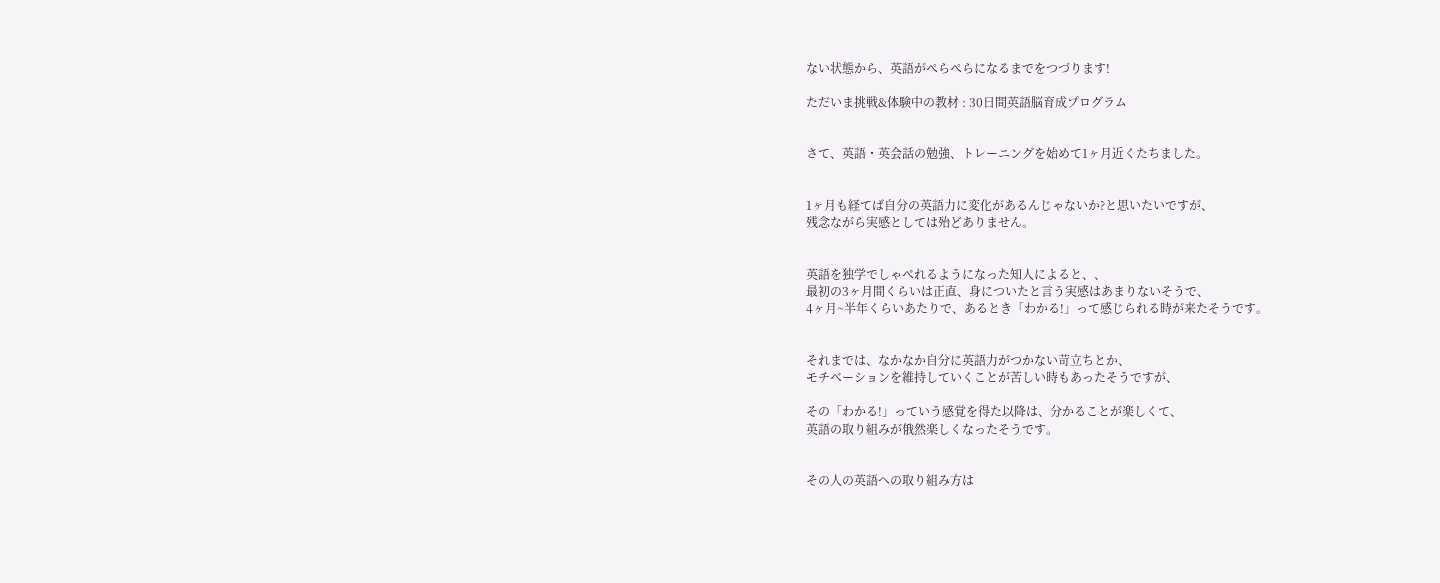ない状態から、英語がぺらぺらになるまでをつづります!

ただいま挑戦&体験中の教材 : 30日間英語脳育成プログラム


さて、英語・英会話の勉強、トレーニングを始めて1ヶ月近くたちました。


1ヶ月も経てば自分の英語力に変化があるんじゃないか?と思いたいですが、
残念ながら実感としては殆どありません。


英語を独学でしゃべれるようになった知人によると、、
最初の3ヶ月間くらいは正直、身についたと言う実感はあまりないそうで、
4ヶ月~半年くらいあたりで、あるとき「わかる!」って感じられる時が来たそうです。


それまでは、なかなか自分に英語力がつかない苛立ちとか、
モチベーションを維持していくことが苦しい時もあったそうですが、

その「わかる!」っていう感覚を得た以降は、分かることが楽しくて、
英語の取り組みが俄然楽しくなったそうです。


その人の英語への取り組み方は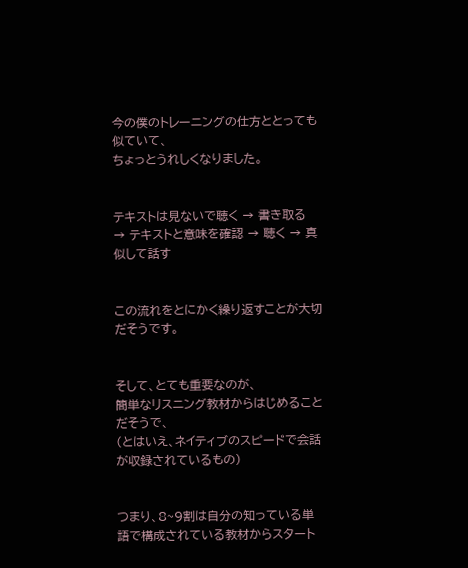今の僕のトレーニングの仕方ととっても似ていて、
ちょっとうれしくなりました。


テキストは見ないで聴く → 書き取る → テキストと意味を確認 → 聴く → 真似して話す


この流れをとにかく繰り返すことが大切だそうです。


そして、とても重要なのが、
簡単なリスニング教材からはじめることだそうで、
(とはいえ、ネイティブのスピードで会話が収録されているもの)


つまり、8~9割は自分の知っている単語で構成されている教材からスタート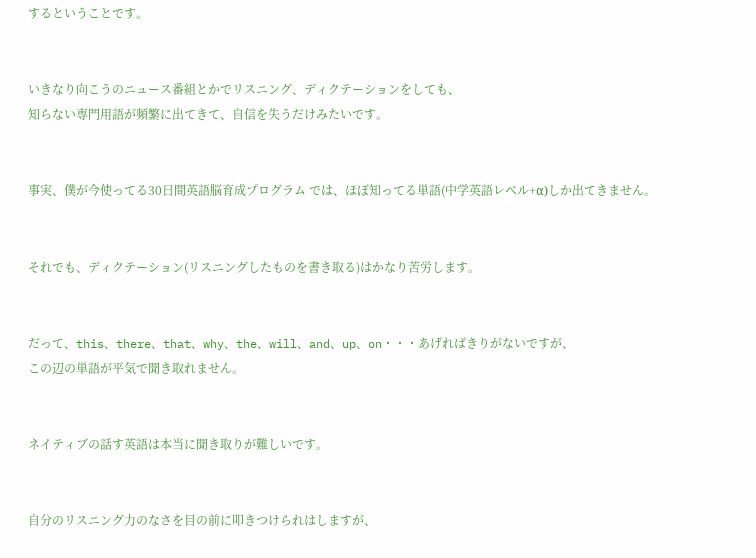するということです。


いきなり向こうのニュース番組とかでリスニング、ディクテーションをしても、
知らない専門用語が頻繁に出てきて、自信を失うだけみたいです。


事実、僕が今使ってる30日間英語脳育成プログラム では、ほぼ知ってる単語(中学英語レベル+α)しか出てきません。


それでも、ディクテーション(リスニングしたものを書き取る)はかなり苦労します。


だって、this、there、that、why、the、will、and、up、on・・・あげればきりがないですが、
この辺の単語が平気で聞き取れません。


ネイティブの話す英語は本当に聞き取りが難しいです。


自分のリスニング力のなさを目の前に叩きつけられはしますが、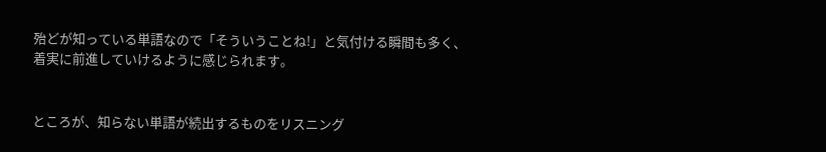殆どが知っている単語なので「そういうことね!」と気付ける瞬間も多く、
着実に前進していけるように感じられます。


ところが、知らない単語が続出するものをリスニング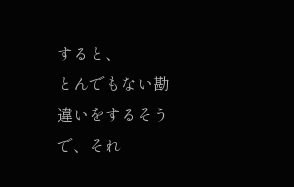すると、
とんでもない勘違いをするそうで、それ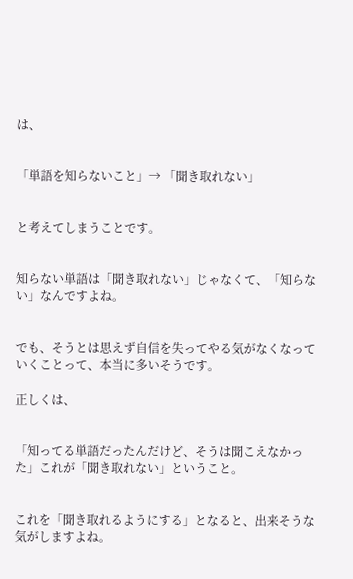は、


「単語を知らないこと」→ 「聞き取れない」


と考えてしまうことです。


知らない単語は「聞き取れない」じゃなくて、「知らない」なんですよね。


でも、そうとは思えず自信を失ってやる気がなくなっていくことって、本当に多いそうです。

正しくは、


「知ってる単語だったんだけど、そうは聞こえなかった」これが「聞き取れない」ということ。


これを「聞き取れるようにする」となると、出来そうな気がしますよね。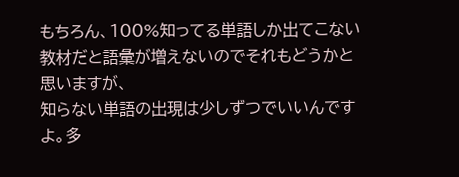もちろん、100%知ってる単語しか出てこない教材だと語彙が増えないのでそれもどうかと思いますが、
知らない単語の出現は少しずつでいいんですよ。多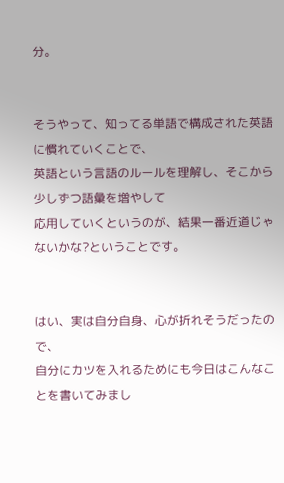分。


そうやって、知ってる単語で構成された英語に慣れていくことで、
英語という言語のルールを理解し、そこから少しずつ語彙を増やして
応用していくというのが、結果一番近道じゃないかな?ということです。


はい、実は自分自身、心が折れそうだったので、
自分にカツを入れるためにも今日はこんなことを書いてみまし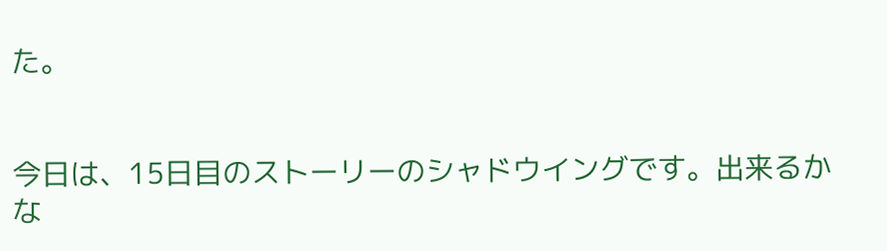た。


今日は、15日目のストーリーのシャドウイングです。出来るかな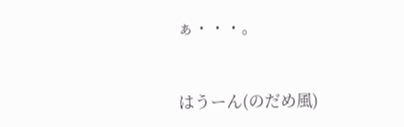ぁ・・・。


はうーん(のだめ風)